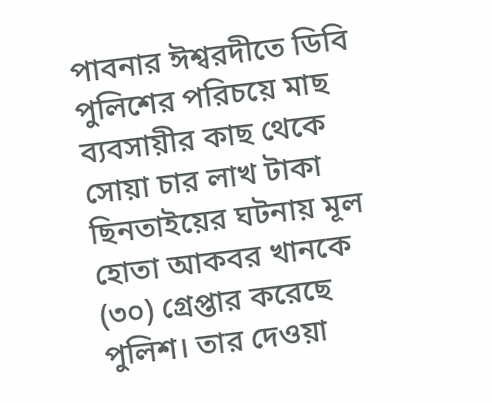পাবনার ঈশ্বরদীতে ডিবি পুলিশের পরিচয়ে মাছ ব্যবসায়ীর কাছ থেকে সোয়া চার লাখ টাকা ছিনতাইয়ের ঘটনায় মূল হোতা আকবর খানকে (৩০) গ্রেপ্তার করেছে পুলিশ। তার দেওয়া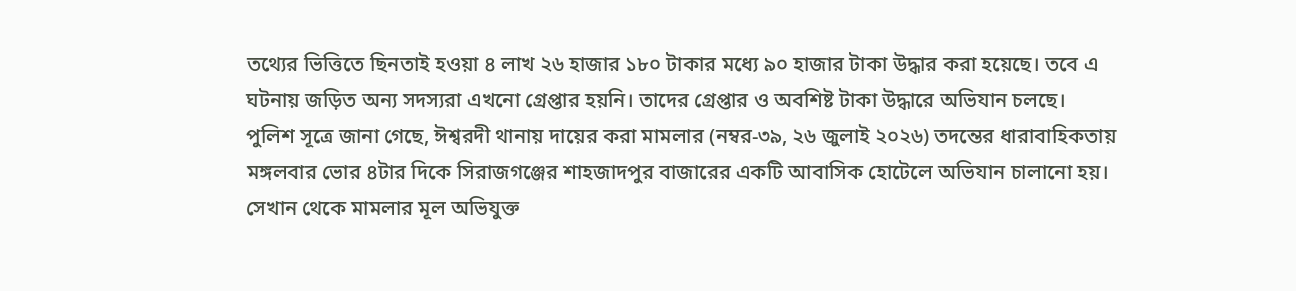তথ্যের ভিত্তিতে ছিনতাই হওয়া ৪ লাখ ২৬ হাজার ১৮০ টাকার মধ্যে ৯০ হাজার টাকা উদ্ধার করা হয়েছে। তবে এ ঘটনায় জড়িত অন্য সদস্যরা এখনো গ্রেপ্তার হয়নি। তাদের গ্রেপ্তার ও অবশিষ্ট টাকা উদ্ধারে অভিযান চলছে।
পুলিশ সূত্রে জানা গেছে, ঈশ্বরদী থানায় দায়ের করা মামলার (নম্বর-৩৯, ২৬ জুলাই ২০২৬) তদন্তের ধারাবাহিকতায় মঙ্গলবার ভোর ৪টার দিকে সিরাজগঞ্জের শাহজাদপুর বাজারের একটি আবাসিক হোটেলে অভিযান চালানো হয়। সেখান থেকে মামলার মূল অভিযুক্ত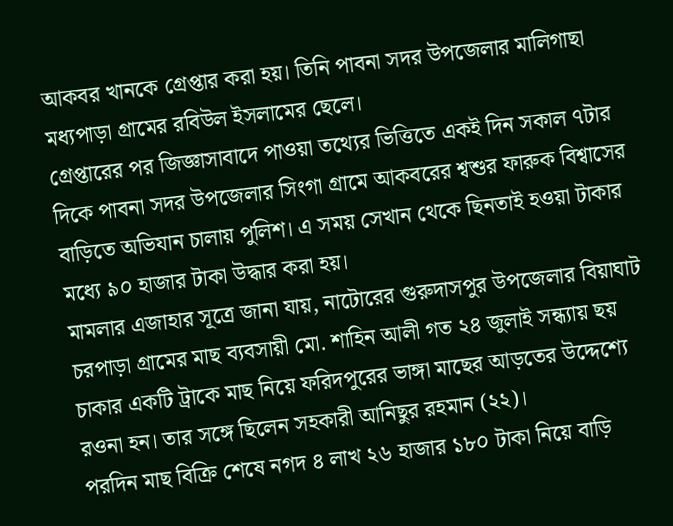আকবর খানকে গ্রেপ্তার করা হয়। তিনি পাবনা সদর উপজেলার মালিগাছা মধ্যপাড়া গ্রামের রবিউল ইসলামের ছেলে।
গ্রেপ্তারের পর জিজ্ঞাসাবাদে পাওয়া তথ্যের ভিত্তিতে একই দিন সকাল ৭টার দিকে পাবনা সদর উপজেলার সিংগা গ্রামে আকবরের শ্বশুর ফারুক বিশ্বাসের বাড়িতে অভিযান চালায় পুলিশ। এ সময় সেখান থেকে ছিনতাই হওয়া টাকার মধ্যে ৯০ হাজার টাকা উদ্ধার করা হয়।
মামলার এজাহার সূত্রে জানা যায়, নাটোরের গুরুদাসপুর উপজেলার বিয়াঘাট চরপাড়া গ্রামের মাছ ব্যবসায়ী মো. শাহিন আলী গত ২৪ জুলাই সন্ধ্যায় ছয় চাকার একটি ট্রাকে মাছ নিয়ে ফরিদপুরের ভাঙ্গা মাছের আড়তের উদ্দেশ্যে রওনা হন। তার সঙ্গে ছিলেন সহকারী আনিছুর রহমান (২২)।
পরদিন মাছ বিক্রি শেষে নগদ ৪ লাখ ২৬ হাজার ১৮০ টাকা নিয়ে বাড়ি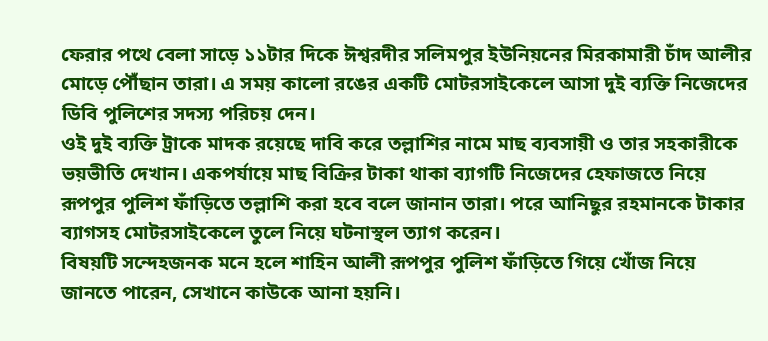ফেরার পথে বেলা সাড়ে ১১টার দিকে ঈশ্বরদীর সলিমপুর ইউনিয়নের মিরকামারী চাঁদ আলীর মোড়ে পৌঁছান তারা। এ সময় কালো রঙের একটি মোটরসাইকেলে আসা দুই ব্যক্তি নিজেদের ডিবি পুলিশের সদস্য পরিচয় দেন।
ওই দুই ব্যক্তি ট্রাকে মাদক রয়েছে দাবি করে তল্লাশির নামে মাছ ব্যবসায়ী ও তার সহকারীকে ভয়ভীতি দেখান। একপর্যায়ে মাছ বিক্রির টাকা থাকা ব্যাগটি নিজেদের হেফাজতে নিয়ে রূপপুর পুলিশ ফাঁড়িতে তল্লাশি করা হবে বলে জানান তারা। পরে আনিছুর রহমানকে টাকার ব্যাগসহ মোটরসাইকেলে তুলে নিয়ে ঘটনাস্থল ত্যাগ করেন।
বিষয়টি সন্দেহজনক মনে হলে শাহিন আলী রূপপুর পুলিশ ফাঁড়িতে গিয়ে খোঁজ নিয়ে জানতে পারেন, সেখানে কাউকে আনা হয়নি।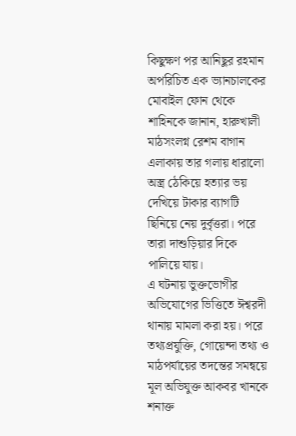কিছুক্ষণ পর আনিছুর রহমান অপরিচিত এক ভ্যানচালকের মোবাইল ফোন থেকে শাহিনকে জানান, হারুখালী মাঠসংলগ্ন রেশম বাগান এলাকায় তার গলায় ধারালো অস্ত্র ঠেকিয়ে হত্যার ভয় দেখিয়ে টাকার ব্যাগটি ছিনিয়ে নেয় দুর্বৃত্তরা। পরে তারা দাশুড়িয়ার দিকে পালিয়ে যায়।
এ ঘটনায় ভুক্তভোগীর অভিযোগের ভিত্তিতে ঈশ্বরদী থানায় মামলা করা হয়। পরে তথ্যপ্রযুক্তি, গোয়েন্দা তথ্য ও মাঠপর্যায়ের তদন্তের সমন্বয়ে মূল অভিযুক্ত আকবর খানকে শনাক্ত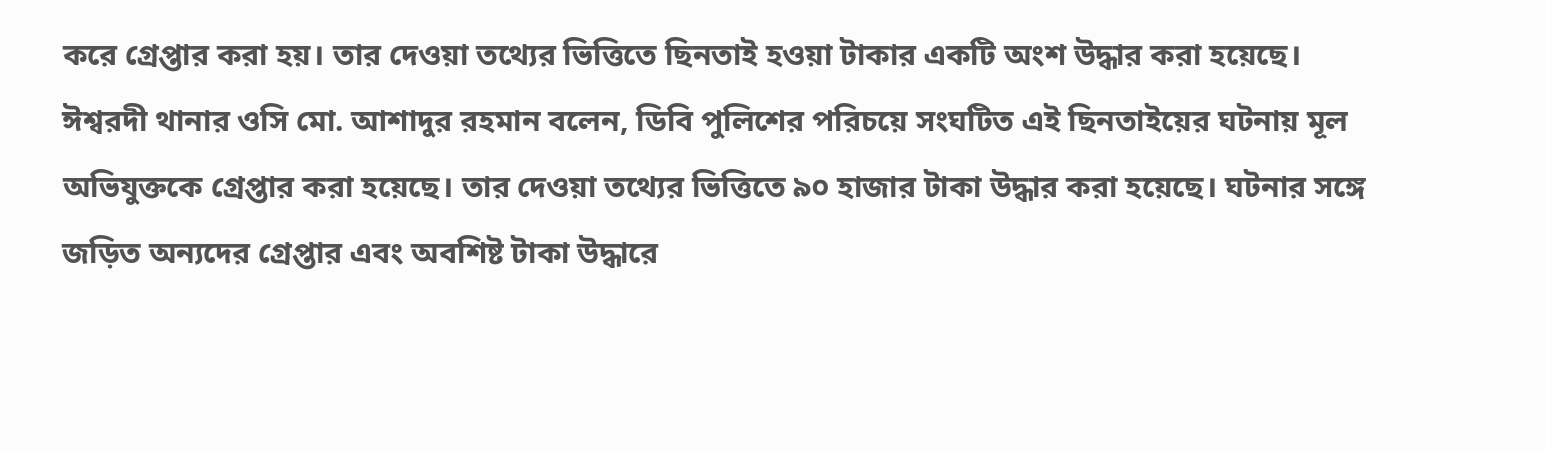করে গ্রেপ্তার করা হয়। তার দেওয়া তথ্যের ভিত্তিতে ছিনতাই হওয়া টাকার একটি অংশ উদ্ধার করা হয়েছে।
ঈশ্বরদী থানার ওসি মো. আশাদুর রহমান বলেন, ডিবি পুলিশের পরিচয়ে সংঘটিত এই ছিনতাইয়ের ঘটনায় মূল অভিযুক্তকে গ্রেপ্তার করা হয়েছে। তার দেওয়া তথ্যের ভিত্তিতে ৯০ হাজার টাকা উদ্ধার করা হয়েছে। ঘটনার সঙ্গে জড়িত অন্যদের গ্রেপ্তার এবং অবশিষ্ট টাকা উদ্ধারে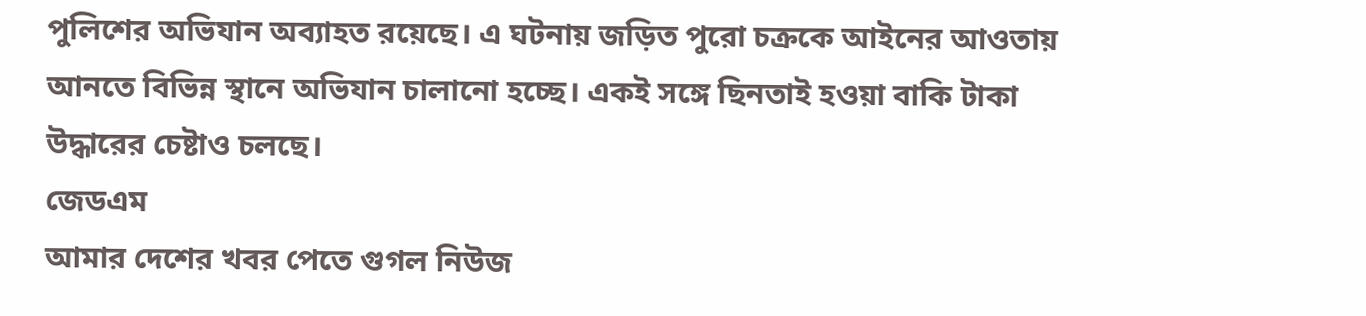পুলিশের অভিযান অব্যাহত রয়েছে। এ ঘটনায় জড়িত পুরো চক্রকে আইনের আওতায় আনতে বিভিন্ন স্থানে অভিযান চালানো হচ্ছে। একই সঙ্গে ছিনতাই হওয়া বাকি টাকা উদ্ধারের চেষ্টাও চলছে।
জেডএম
আমার দেশের খবর পেতে গুগল নিউজ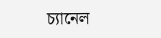চ্যানেল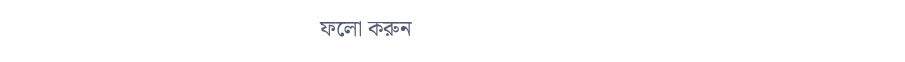ফলো করুন